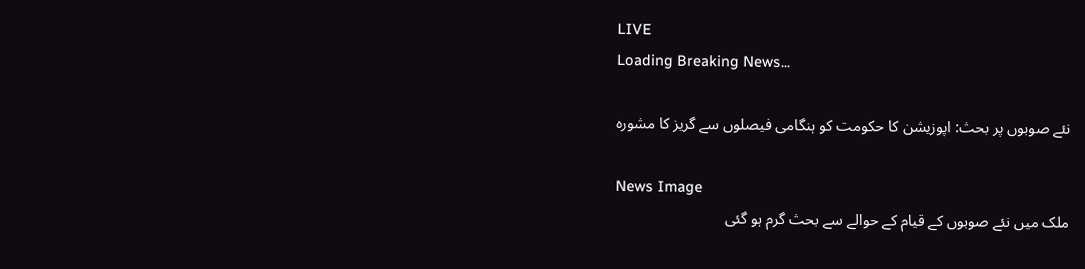LIVE
Loading Breaking News...

نئے صوبوں پر بحث: اپوزیشن کا حکومت کو ہنگامی فیصلوں سے گریز کا مشورہ

News Image
ملک میں نئے صوبوں کے قیام کے حوالے سے بحث گرم ہو گئی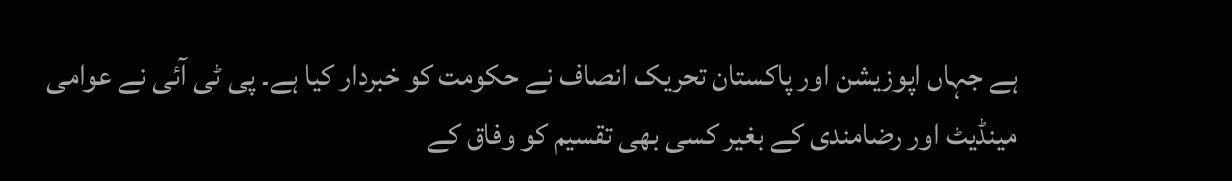ہے جہاں اپوزیشن اور پاکستان تحریک انصاف نے حکومت کو خبردار کیا ہے۔ پی ٹی آئی نے عوامی مینڈیٹ اور رضامندی کے بغیر کسی بھی تقسیم کو وفاق کے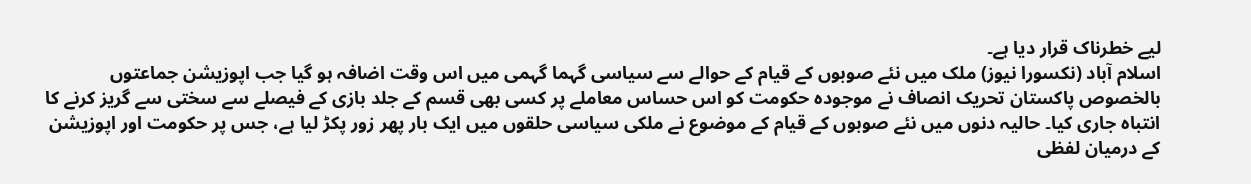لیے خطرناک قرار دیا ہے۔
اسلام آباد (نکسورا نیوز) ملک میں نئے صوبوں کے قیام کے حوالے سے سیاسی گہما گہمی میں اس وقت اضافہ ہو گیا جب اپوزیشن جماعتوں بالخصوص پاکستان تحریک انصاف نے موجودہ حکومت کو اس حساس معاملے پر کسی بھی قسم کے جلد بازی کے فیصلے سے سختی سے گریز کرنے کا انتباہ جاری کیا۔ حالیہ دنوں میں نئے صوبوں کے قیام کے موضوع نے ملکی سیاسی حلقوں میں ایک بار پھر زور پکڑ لیا ہے، جس پر حکومت اور اپوزیشن کے درمیان لفظی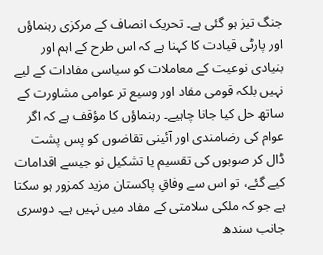جنگ تیز ہو گئی ہے۔ تحریک انصاف کے مرکزی رہنماؤں اور پارٹی قیادت کا کہنا ہے کہ اس طرح کے اہم اور بنیادی نوعیت کے معاملات کو سیاسی مفادات کے لیے نہیں بلکہ قومی مفاد اور وسیع تر عوامی مشاورت کے ساتھ حل کیا جانا چاہیے۔ رہنماؤں کا مؤقف ہے کہ اگر عوام کی رضامندی اور آئینی تقاضوں کو پس پشت ڈال کر صوبوں کی تقسیم یا تشکیل نو جیسے اقدامات کیے گئے، تو اس سے وفاقِ پاکستان مزید کمزور ہو سکتا ہے جو کہ ملکی سلامتی کے مفاد میں نہیں ہے۔ دوسری جانب سندھ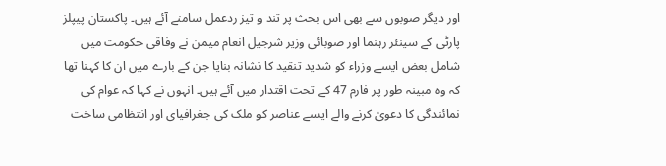اور دیگر صوبوں سے بھی اس بحث پر تند و تیز ردعمل سامنے آئے ہیں۔ پاکستان پیپلز پارٹی کے سینئر رہنما اور صوبائی وزیر شرجیل انعام میمن نے وفاقی حکومت میں شامل بعض ایسے وزراء کو شدید تنقید کا نشانہ بنایا جن کے بارے میں ان کا کہنا تھا کہ وہ مبینہ طور پر فارم 47 کے تحت اقتدار میں آئے ہیں۔ انہوں نے کہا کہ عوام کی نمائندگی کا دعویٰ کرنے والے ایسے عناصر کو ملک کی جغرافیای اور انتظامی ساخت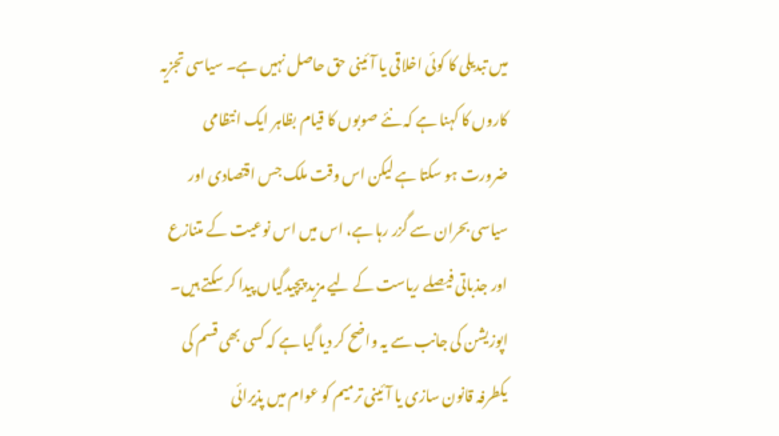میں تبدیلی کا کوئی اخلاقی یا آئینی حق حاصل نہیں ہے۔ سیاسی تجزیہ کاروں کا کہنا ہے کہ نئے صوبوں کا قیام بظاہر ایک انتظامی ضرورت ہو سکتا ہے لیکن اس وقت ملک جس اقتصادی اور سیاسی بحران سے گزر رہا ہے، اس میں اس نوعیت کے متنازع اور جذباتی فیصلے ریاست کے لیے مزید پیچیدگیاں پیدا کر سکتے ہیں۔ اپوزیشن کی جانب سے یہ واضح کر دیا گیا ہے کہ کسی بھی قسم کی یکطرفہ قانون سازی یا آئینی ترمیم کو عوام میں پذیرائی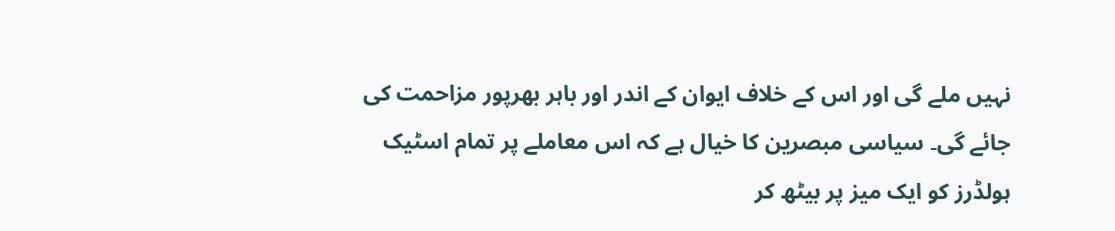نہیں ملے گی اور اس کے خلاف ایوان کے اندر اور باہر بھرپور مزاحمت کی جائے گی۔ سیاسی مبصرین کا خیال ہے کہ اس معاملے پر تمام اسٹیک ہولڈرز کو ایک میز پر بیٹھ کر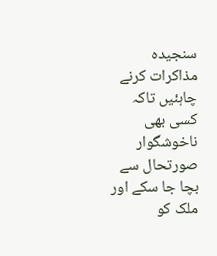سنجیدہ مذاکرات کرنے چاہئیں تاکہ کسی بھی ناخوشگوار صورتحال سے بچا جا سکے اور ملک کو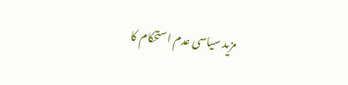مزید سیاسی عدم استحکام کا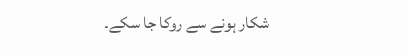شکار ہونے سے روکا جا سکے۔